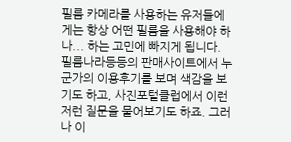필름 카메라를 사용하는 유저들에게는 항상 어떤 필름을 사용해야 하나... 하는 고민에 빠지게 됩니다. 필름나라등등의 판매사이트에서 누군가의 이용후기를 보며 색감을 보기도 하고, 사진포털클럽에서 이런저런 질문을 물어보기도 하죠. 그러나 이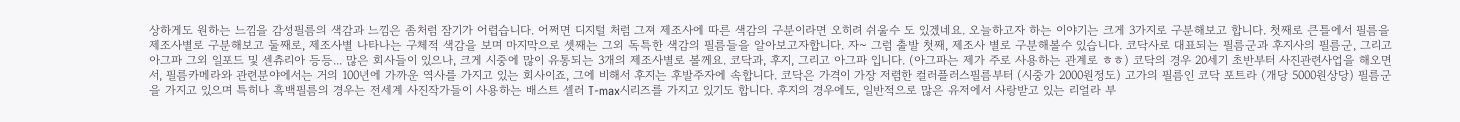상하게도 원하는 느낌을 감성필름의 색감과 느낌은 좀처럼 잠기가 어렵습니다. 어쩌면 디지털 처럼 그져 제조사에 따른 색감의 구분이라면 오히려 쉬울수 도 있겠네요. 오늘하고자 하는 이야기는 크게 3가지로 구분해보고 합니다. 첫째로 큰틀에서 필름을 제조사별로 구분해보고 둘째로, 제조사별 나타나는 구체적 색감을 보며 마지막으로 셋째는 그외 독특한 색감의 필름들을 알아보고자합니다. 자~ 그럼 출발 첫째, 제조사 별로 구분해볼수 있습니다. 코닥사로 대표되는 필름군과 후지사의 필름군, 그리고 아그파 그외 일포드 및 센츄리아 등등... 많은 회사들이 있으나, 크게 시중에 많이 유통되는 3개의 제조사별로 볼께요. 코닥과, 후지, 그리고 아그파 입니다. (아그파는 제가 주로 사용하는 관계로 ㅎㅎ) 코닥의 경우 20세기 초반부터 사진관련사업을 해오면서, 필름카메라와 관련분야에서는 거의 100년에 가까운 역사를 가지고 있는 회사이죠, 그에 비해서 후지는 후발주자에 속합니다. 코닥은 가격이 가장 저렴한 컬러플러스필름부터 (시중가 2000원정도) 고가의 필름인 코닥 포트라 (개당 5000원상당) 필름군을 가지고 있으며 특히나 흑백필름의 경우는 전세계 사진작가들이 사용하는 배스트 셀러 T-max시리즈를 가지고 있기도 합니다. 후지의 경우에도, 일반적으로 많은 유저에서 사랑받고 있는 리얼라 부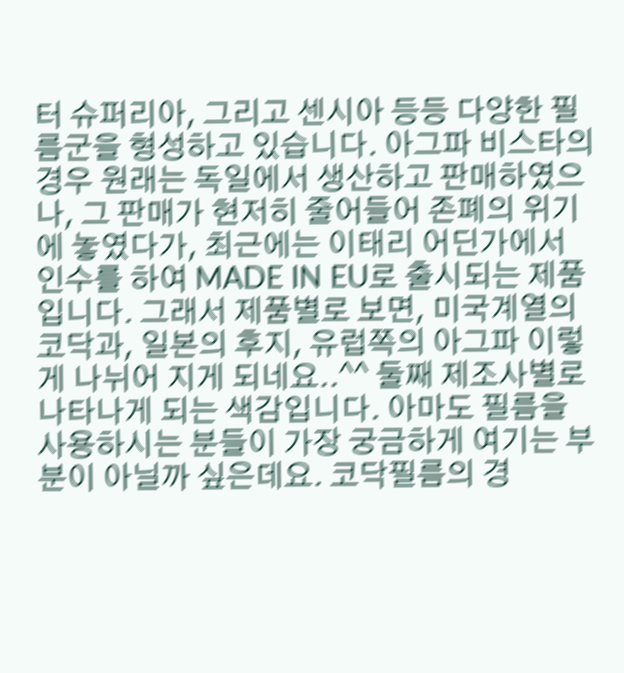터 슈퍼리아, 그리고 센시아 등등 다양한 필름군을 형성하고 있습니다. 아그파 비스타의 경우 원래는 독일에서 생산하고 판매하였으나, 그 판매가 현저히 줄어들어 존폐의 위기에 놓였다가, 최근에는 이태리 어딘가에서 인수를 하여 MADE IN EU로 출시되는 제품입니다. 그래서 제품별로 보면, 미국계열의 코닥과, 일본의 후지, 유럽쪽의 아그파 이렇게 나뉘어 지게 되네요..^^ 둘째 제조사별로 나타나게 되는 색감입니다. 아마도 필름을 사용하시는 분들이 가장 궁금하게 여기는 부분이 아닐까 싶은데요. 코닥필름의 경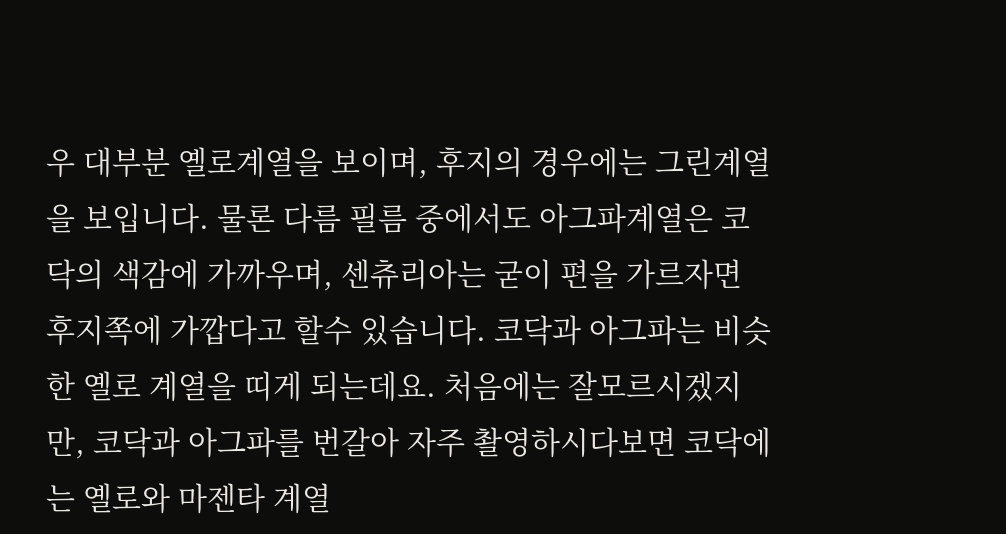우 대부분 옐로계열을 보이며, 후지의 경우에는 그린계열을 보입니다. 물론 다름 필름 중에서도 아그파계열은 코닥의 색감에 가까우며, 센츄리아는 굳이 편을 가르자면 후지쪽에 가깝다고 할수 있습니다. 코닥과 아그파는 비슷한 옐로 계열을 띠게 되는데요. 처음에는 잘모르시겠지만, 코닥과 아그파를 번갈아 자주 촬영하시다보면 코닥에는 옐로와 마젠타 계열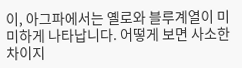이, 아그파에서는 옐로와 블루계열이 미미하게 나타납니다. 어떻게 보면 사소한 차이지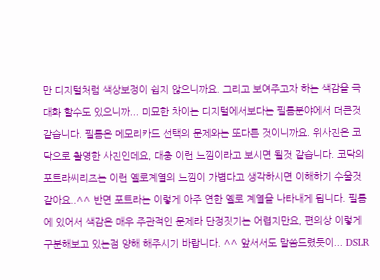만 디지털처럼 색상보정이 쉽지 않으니까요. 그리고 보여주고자 하는 색감을 극대화 할수도 있으니까... 미묘한 차이는 디지털에서보다는 필름분야에서 더큰것 같습니다. 필름은 메모리카드 선택의 문제와는 또다른 것이니까요. 위사진은 코닥으로 촬영한 사진인데요, 대충 이런 느낌이라고 보시면 될것 같습니다. 코닥의 포트라씨리즈는 이런 옐로계열의 느낌이 가볍다고 생각하시면 이해하기 수울것 같아요..^^ 반면 포트라는 이렇게 아주 연한 옐로 계열을 나타내게 됩니다. 필름에 있어서 색감은 매우 주관적인 문제라 단정짓기는 어렵지만요, 편의상 이렇게 구분해보고 있는점 양해 해주시기 바랍니다. ^^ 앞서서도 말씀드렸듯이... DSLR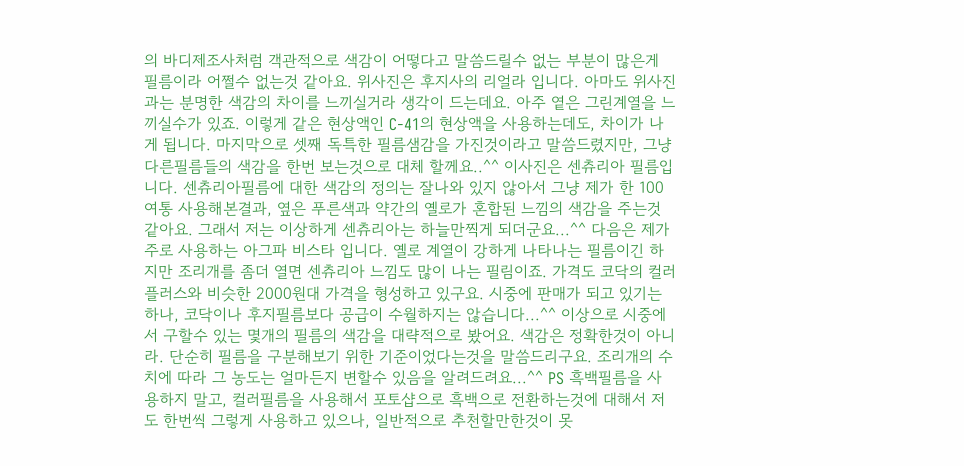의 바디제조사처럼 객관적으로 색감이 어떻다고 말씀드릴수 없는 부분이 많은게 필름이라 어쩔수 없는것 같아요. 위사진은 후지사의 리얼라 입니다. 아마도 위사진과는 분명한 색감의 차이를 느끼실거라 생각이 드는데요. 아주 옅은 그린계열을 느끼실수가 있죠. 이렇게 같은 현상액인 C-41의 현상액을 사용하는데도, 차이가 나게 됩니다. 마지막으로 셋째 독특한 필름샘감을 가진것이라고 말씀드렸지만, 그냥 다른필름들의 색감을 한번 보는것으로 대체 할께요..^^ 이사진은 센츄리아 필름입니다. 센츄리아필름에 대한 색감의 정의는 잘나와 있지 않아서 그냥 제가 한 100여통 사용해본결과, 옆은 푸른색과 약간의 옐로가 혼합된 느낌의 색감을 주는것 같아요. 그래서 저는 이상하게 센츄리아는 하늘만찍게 되더군요...^^ 다음은 제가 주로 사용하는 아그파 비스타 입니다. 옐로 계열이 강하게 나타나는 필름이긴 하지만 조리개를 좀더 열면 센츄리아 느낌도 많이 나는 필림이죠. 가격도 코닥의 컬러플러스와 비슷한 2000원대 가격을 형성하고 있구요. 시중에 판매가 되고 있기는 하나, 코닥이나 후지필름보다 공급이 수월하지는 않습니다...^^ 이상으로 시중에서 구할수 있는 몇개의 필름의 색감을 대략적으로 봤어요. 색감은 정확한것이 아니라. 단순히 필름을 구분해보기 위한 기준이었다는것을 말씀드리구요. 조리개의 수치에 따라 그 농도는 얼마든지 변할수 있음을 알려드려요...^^ PS 흑백필름을 사용하지 말고, 컬러필름을 사용해서 포토샵으로 흑백으로 전환하는것에 대해서 저도 한번씩 그렇게 사용하고 있으나, 일반적으로 추천할만한것이 못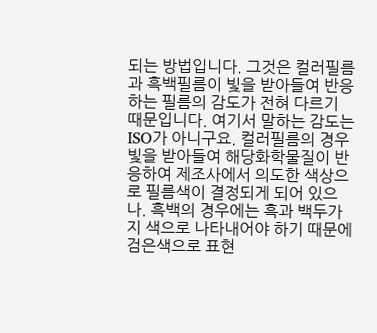되는 방법입니다. 그것은 컬러필름과 흑백필름이 빛을 받아들여 반응하는 필름의 감도가 전혀 다르기 때문입니다. 여기서 말하는 감도는 ISO가 아니구요. 컬러필름의 경우 빛을 받아들여 해당화학물질이 반응하여 제조사에서 의도한 색상으로 필름색이 결정되게 되어 있으나. 흑백의 경우에는 흑과 백두가지 색으로 나타내어야 하기 때문에 검은색으로 표현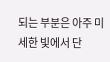되는 부분은 아주 미세한 빛에서 단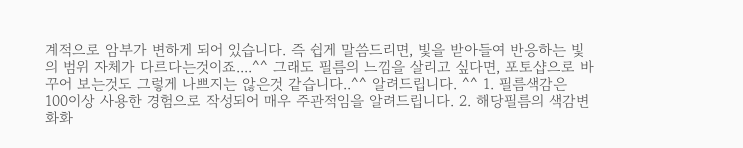계적으로 암부가 변하게 되어 있습니다. 즉 쉽게 말씀드리면, 빛을 받아들여 반응하는 빛의 범위 자체가 다르다는것이죠....^^ 그래도 필름의 느낌을 살리고 싶다면, 포토샵으로 바꾸어 보는것도 그렇게 나쁘지는 않은것 같습니다..^^ 알려드립니다. ^^ 1. 필름색감은 100이상 사용한 경험으로 작성되어 매우 주관적임을 알려드립니다. 2. 해당필름의 색감변화화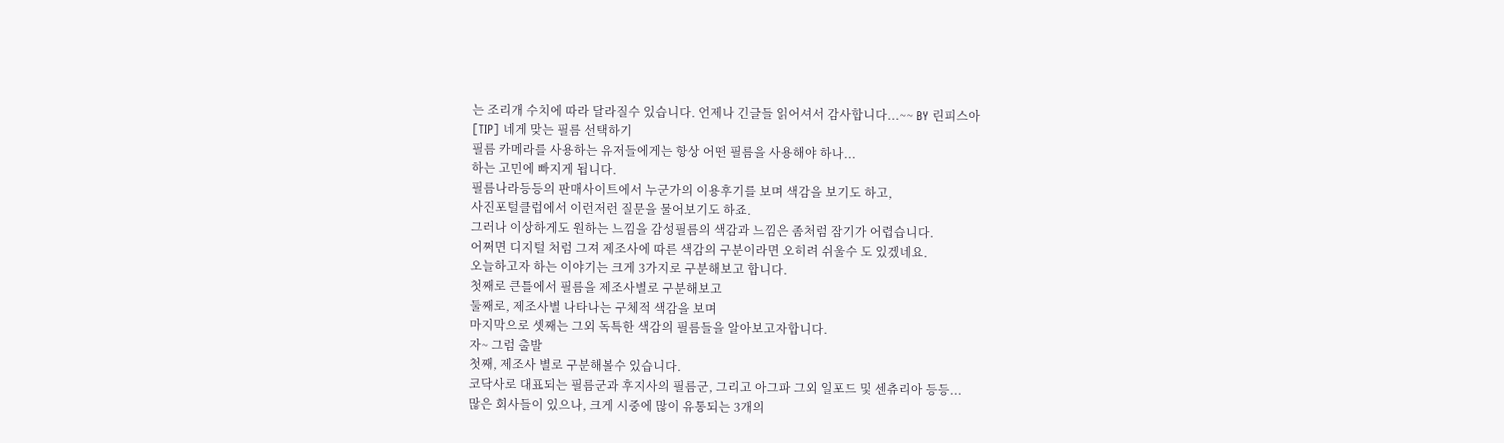는 조리개 수치에 따라 달라질수 있습니다. 언제나 긴글들 읽어셔서 감사합니다...~~ BY 린피스아
[TIP] 네게 맞는 필름 선택하기
필름 카메라를 사용하는 유저들에게는 항상 어떤 필름을 사용해야 하나...
하는 고민에 빠지게 됩니다.
필름나라등등의 판매사이트에서 누군가의 이용후기를 보며 색감을 보기도 하고,
사진포털클럽에서 이런저런 질문을 물어보기도 하죠.
그러나 이상하게도 원하는 느낌을 감성필름의 색감과 느낌은 좀처럼 잠기가 어렵습니다.
어쩌면 디지털 처럼 그져 제조사에 따른 색감의 구분이라면 오히려 쉬울수 도 있겠네요.
오늘하고자 하는 이야기는 크게 3가지로 구분해보고 합니다.
첫째로 큰틀에서 필름을 제조사별로 구분해보고
둘째로, 제조사별 나타나는 구체적 색감을 보며
마지막으로 셋째는 그외 독특한 색감의 필름들을 알아보고자합니다.
자~ 그럼 출발
첫째, 제조사 별로 구분해볼수 있습니다.
코닥사로 대표되는 필름군과 후지사의 필름군, 그리고 아그파 그외 일포드 및 센츄리아 등등...
많은 회사들이 있으나, 크게 시중에 많이 유통되는 3개의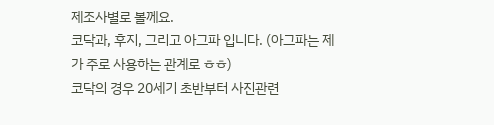제조사별로 볼께요.
코닥과, 후지, 그리고 아그파 입니다. (아그파는 제가 주로 사용하는 관계로 ㅎㅎ)
코닥의 경우 20세기 초반부터 사진관련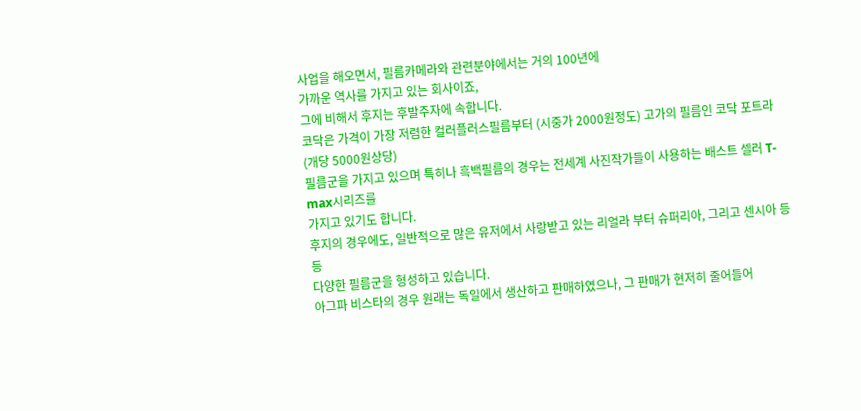사업을 해오면서, 필름카메라와 관련분야에서는 거의 100년에
가까운 역사를 가지고 있는 회사이죠,
그에 비해서 후지는 후발주자에 속합니다.
코닥은 가격이 가장 저렴한 컬러플러스필름부터 (시중가 2000원정도) 고가의 필름인 코닥 포트라 (개당 5000원상당)
필름군을 가지고 있으며 특히나 흑백필름의 경우는 전세계 사진작가들이 사용하는 배스트 셀러 T-max시리즈를
가지고 있기도 합니다.
후지의 경우에도, 일반적으로 많은 유저에서 사랑받고 있는 리얼라 부터 슈퍼리아, 그리고 센시아 등등
다양한 필름군을 형성하고 있습니다.
아그파 비스타의 경우 원래는 독일에서 생산하고 판매하였으나, 그 판매가 현저히 줄어들어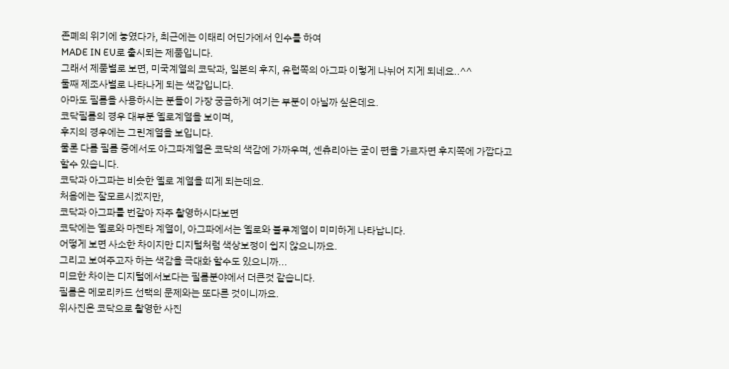존폐의 위기에 놓였다가, 최근에는 이태리 어딘가에서 인수를 하여
MADE IN EU로 출시되는 제품입니다.
그래서 제품별로 보면, 미국계열의 코닥과, 일본의 후지, 유럽쪽의 아그파 이렇게 나뉘어 지게 되네요..^^
둘째 제조사별로 나타나게 되는 색감입니다.
아마도 필름을 사용하시는 분들이 가장 궁금하게 여기는 부분이 아닐까 싶은데요.
코닥필름의 경우 대부분 옐로계열을 보이며,
후지의 경우에는 그린계열을 보입니다.
물론 다름 필름 중에서도 아그파계열은 코닥의 색감에 가까우며, 센츄리아는 굳이 편을 가르자면 후지쪽에 가깝다고
할수 있습니다.
코닥과 아그파는 비슷한 옐로 계열을 띠게 되는데요.
처음에는 잘모르시겠지만,
코닥과 아그파를 번갈아 자주 촬영하시다보면
코닥에는 옐로와 마젠타 계열이, 아그파에서는 옐로와 블루계열이 미미하게 나타납니다.
어떻게 보면 사소한 차이지만 디지털처럼 색상보정이 쉽지 않으니까요.
그리고 보여주고자 하는 색감을 극대화 할수도 있으니까...
미묘한 차이는 디지털에서보다는 필름분야에서 더큰것 같습니다.
필름은 메모리카드 선택의 문제와는 또다른 것이니까요.
위사진은 코닥으로 촬영한 사진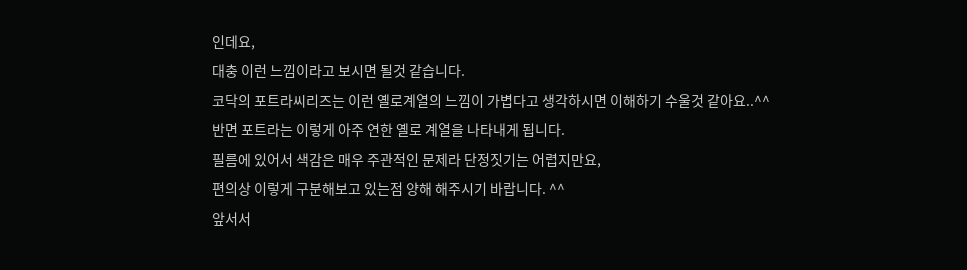인데요,
대충 이런 느낌이라고 보시면 될것 같습니다.
코닥의 포트라씨리즈는 이런 옐로계열의 느낌이 가볍다고 생각하시면 이해하기 수울것 같아요..^^
반면 포트라는 이렇게 아주 연한 옐로 계열을 나타내게 됩니다.
필름에 있어서 색감은 매우 주관적인 문제라 단정짓기는 어렵지만요,
편의상 이렇게 구분해보고 있는점 양해 해주시기 바랍니다. ^^
앞서서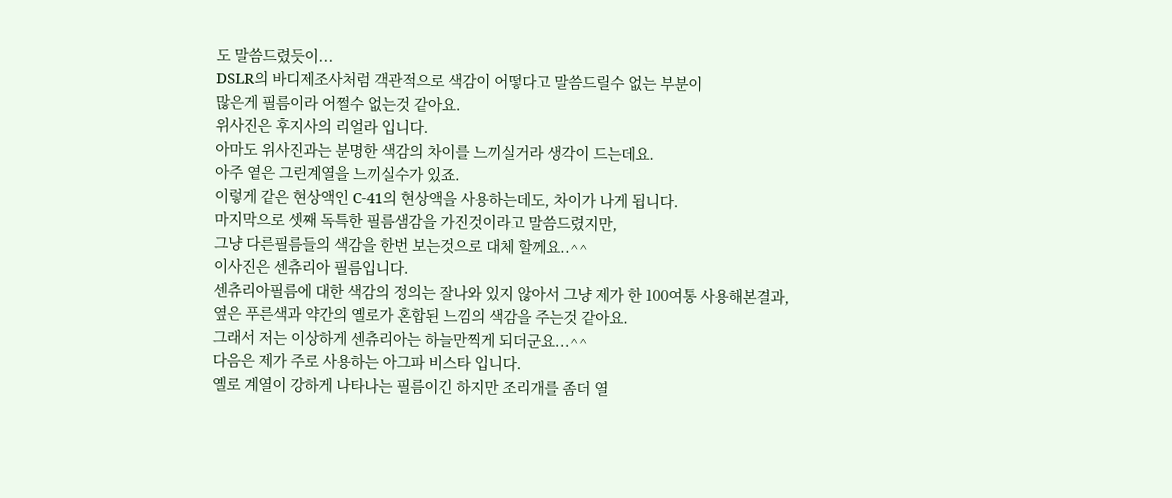도 말씀드렸듯이...
DSLR의 바디제조사처럼 객관적으로 색감이 어떻다고 말씀드릴수 없는 부분이
많은게 필름이라 어쩔수 없는것 같아요.
위사진은 후지사의 리얼라 입니다.
아마도 위사진과는 분명한 색감의 차이를 느끼실거라 생각이 드는데요.
아주 옅은 그린계열을 느끼실수가 있죠.
이렇게 같은 현상액인 C-41의 현상액을 사용하는데도, 차이가 나게 됩니다.
마지막으로 셋째 독특한 필름샘감을 가진것이라고 말씀드렸지만,
그냥 다른필름들의 색감을 한번 보는것으로 대체 할께요..^^
이사진은 센츄리아 필름입니다.
센츄리아필름에 대한 색감의 정의는 잘나와 있지 않아서 그냥 제가 한 100여통 사용해본결과,
옆은 푸른색과 약간의 옐로가 혼합된 느낌의 색감을 주는것 같아요.
그래서 저는 이상하게 센츄리아는 하늘만찍게 되더군요...^^
다음은 제가 주로 사용하는 아그파 비스타 입니다.
옐로 계열이 강하게 나타나는 필름이긴 하지만 조리개를 좀더 열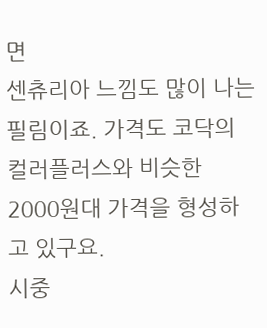면
센츄리아 느낌도 많이 나는 필림이죠. 가격도 코닥의 컬러플러스와 비슷한 2000원대 가격을 형성하고 있구요.
시중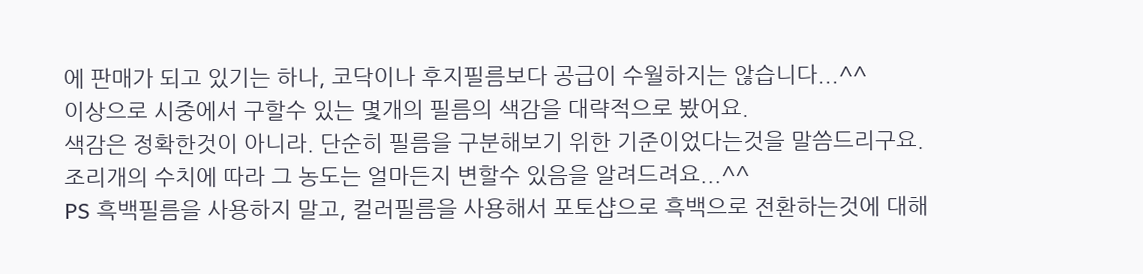에 판매가 되고 있기는 하나, 코닥이나 후지필름보다 공급이 수월하지는 않습니다...^^
이상으로 시중에서 구할수 있는 몇개의 필름의 색감을 대략적으로 봤어요.
색감은 정확한것이 아니라. 단순히 필름을 구분해보기 위한 기준이었다는것을 말씀드리구요.
조리개의 수치에 따라 그 농도는 얼마든지 변할수 있음을 알려드려요...^^
PS 흑백필름을 사용하지 말고, 컬러필름을 사용해서 포토샵으로 흑백으로 전환하는것에 대해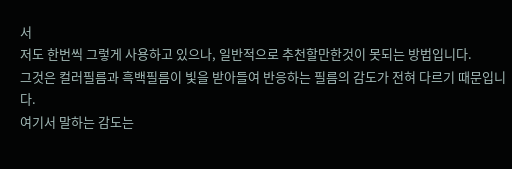서
저도 한번씩 그렇게 사용하고 있으나, 일반적으로 추천할만한것이 못되는 방법입니다.
그것은 컬러필름과 흑백필름이 빛을 받아들여 반응하는 필름의 감도가 전혀 다르기 때문입니다.
여기서 말하는 감도는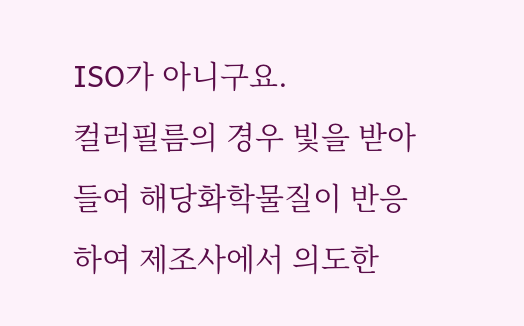ISO가 아니구요.
컬러필름의 경우 빛을 받아들여 해당화학물질이 반응하여 제조사에서 의도한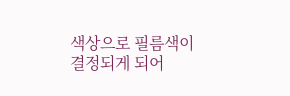색상으로 필름색이 결정되게 되어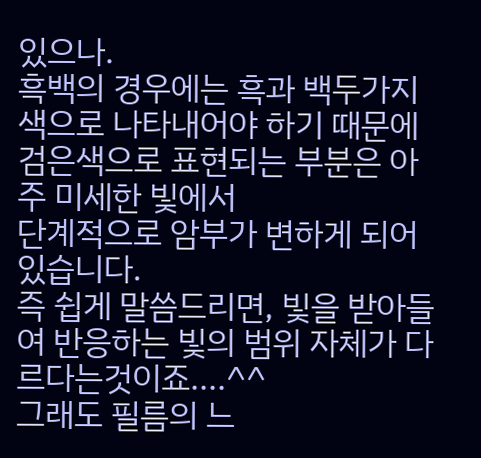있으나.
흑백의 경우에는 흑과 백두가지 색으로 나타내어야 하기 때문에 검은색으로 표현되는 부분은 아주 미세한 빛에서
단계적으로 암부가 변하게 되어 있습니다.
즉 쉽게 말씀드리면, 빛을 받아들여 반응하는 빛의 범위 자체가 다르다는것이죠....^^
그래도 필름의 느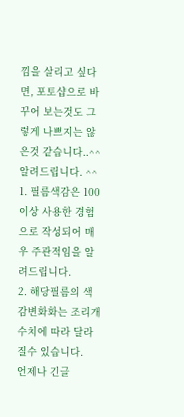낌을 살리고 싶다면, 포토샵으로 바꾸어 보는것도 그렇게 나쁘지는 않은것 같습니다..^^
알려드립니다. ^^
1. 필름색감은 100이상 사용한 경험으로 작성되어 매우 주관적임을 알려드립니다.
2. 해당필름의 색감변화화는 조리개 수치에 따라 달라질수 있습니다.
언제나 긴글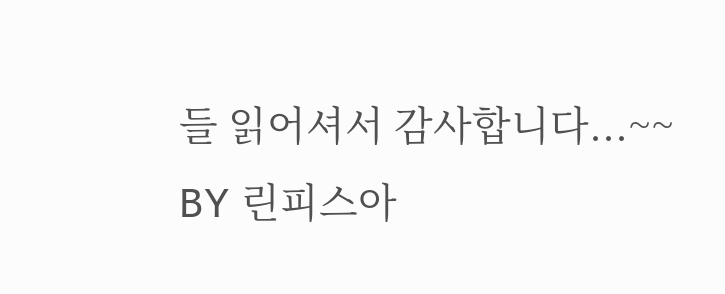들 읽어셔서 감사합니다...~~
BY 린피스아